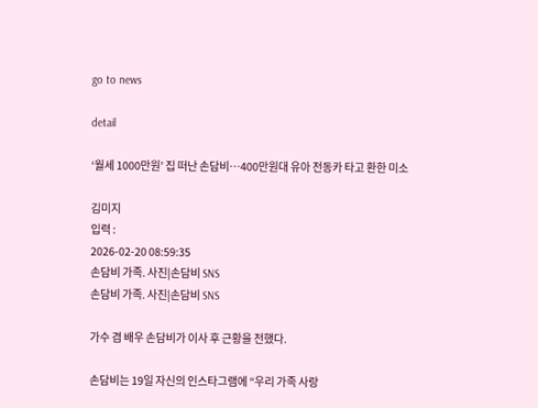go to news

detail

‘월세 1000만원’ 집 떠난 손담비…400만원대 유아 전동카 타고 환한 미소

김미지
입력 :
2026-02-20 08:59:35
손담비 가족. 사진|손담비 SNS
손담비 가족. 사진|손담비 SNS

가수 겸 배우 손담비가 이사 후 근황을 전했다.

손담비는 19일 자신의 인스타그램에 “우리 가족 사랑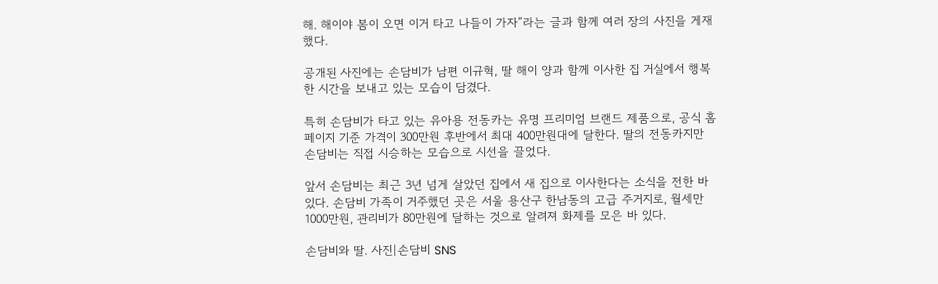해. 해이야 봄이 오면 이거 타고 나들이 가자”라는 글과 함께 여러 장의 사진을 게재했다.

공개된 사진에는 손담비가 남편 이규혁, 딸 해이 양과 함께 이사한 집 거실에서 행복한 시간을 보내고 있는 모습이 담겼다.

특히 손담비가 타고 있는 유아용 전동카는 유명 프리미엄 브랜드 제품으로, 공식 홈페이지 기준 가격이 300만원 후반에서 최대 400만원대에 달한다. 딸의 전동카지만 손담비는 직접 시승하는 모습으로 시선을 끌었다.

앞서 손담비는 최근 3년 넘게 살았던 집에서 새 집으로 이사한다는 소식을 전한 바 있다. 손담비 가족이 거주했던 곳은 서울 용산구 한남동의 고급 주거지로, 월세만 1000만원, 관리비가 80만원에 달하는 것으로 알려져 화제를 모은 바 있다.

손담비와 딸. 사진|손담비 SNS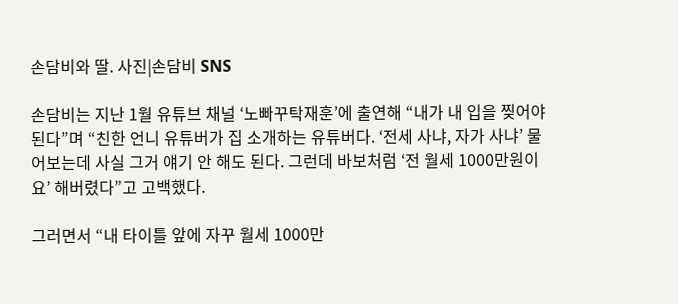손담비와 딸. 사진|손담비 SNS

손담비는 지난 1월 유튜브 채널 ‘노빠꾸탁재훈’에 출연해 “내가 내 입을 찢어야 된다”며 “친한 언니 유튜버가 집 소개하는 유튜버다. ‘전세 사냐, 자가 사냐’ 물어보는데 사실 그거 얘기 안 해도 된다. 그런데 바보처럼 ‘전 월세 1000만원이요’ 해버렸다”고 고백했다.

그러면서 “내 타이틀 앞에 자꾸 월세 1000만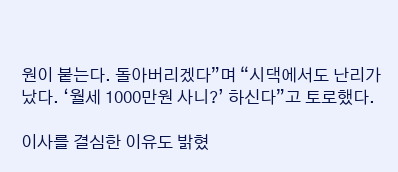원이 붙는다. 돌아버리겠다”며 “시댁에서도 난리가 났다. ‘월세 1000만원 사니?’ 하신다”고 토로했다.

이사를 결심한 이유도 밝혔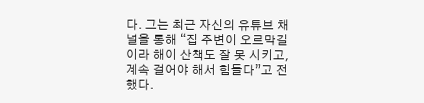다. 그는 최근 자신의 유튜브 채널을 통해 “집 주변이 오르막길이라 해이 산책도 잘 못 시키고, 계속 걸어야 해서 힘들다”고 전했다.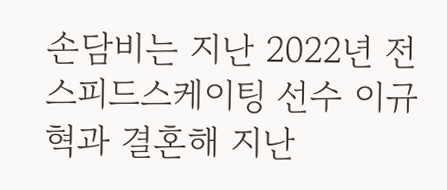손담비는 지난 2022년 전 스피드스케이팅 선수 이규혁과 결혼해 지난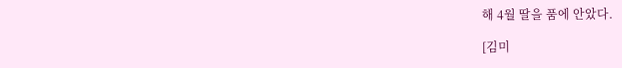해 4월 딸을 품에 안았다.

[김미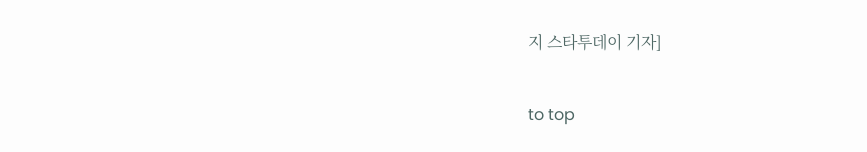지 스타투데이 기자]

to top